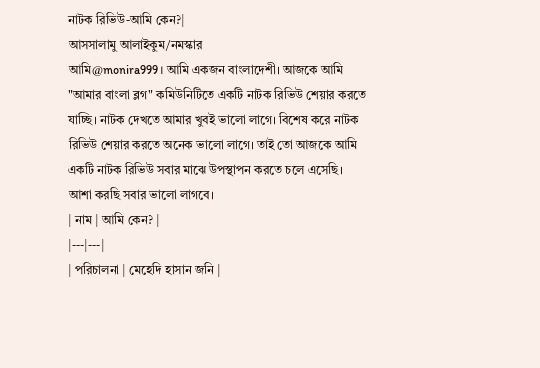নাটক রিভিউ-আমি কেন?|
আসসালামু আলাইকুম/নমস্কার
আমি@monira999। আমি একজন বাংলাদেশী। আজকে আমি "আমার বাংলা ব্লগ" কমিউনিটিতে একটি নাটক রিভিউ শেয়ার করতে যাচ্ছি। নাটক দেখতে আমার খুবই ভালো লাগে। বিশেষ করে নাটক রিভিউ শেয়ার করতে অনেক ভালো লাগে। তাই তো আজকে আমি একটি নাটক রিভিউ সবার মাঝে উপস্থাপন করতে চলে এসেছি। আশা করছি সবার ভালো লাগবে।
| নাম | আমি কেন? |
|---|---|
| পরিচালনা | মেহেদি হাসান জনি |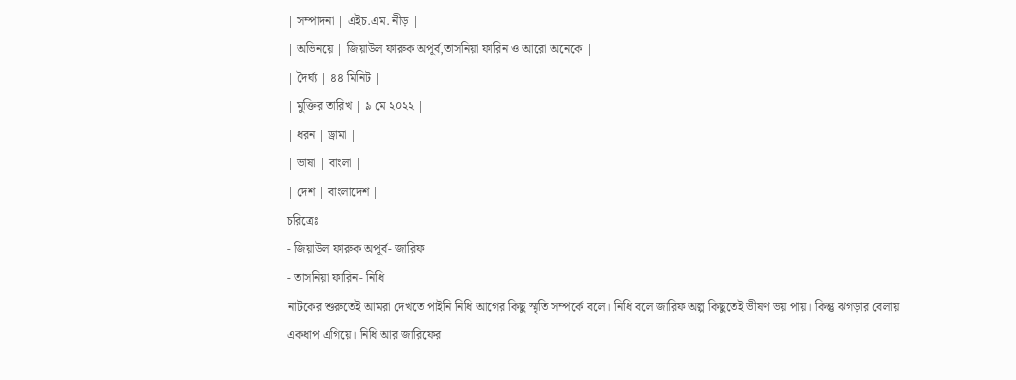| সম্পাদনা | এইচ.এম. নীড় |
| অভিনয়ে | জিয়াউল ফারুক অপূর্ব,তাসনিয়া ফারিন ও আরো অনেকে |
| দৈর্ঘ্য | ৪৪ মিনিট |
| মুক্তির তারিখ | ৯ মে ২০২২ |
| ধরন | ড্রামা |
| ভাষা | বাংলা |
| দেশ | বাংলাদেশ |
চরিত্রেঃ
- জিয়াউল ফারুক অপূর্ব- জারিফ
- তাসনিয়া ফারিন- নিধি
নাটকের শুরুতেই আমরা দেখতে পাইনি নিধি আগের কিছু স্মৃতি সম্পর্কে বলে। নিধি বলে জারিফ অল্প কিছুতেই ভীষণ ভয় পায়। কিন্তু ঝগড়ার বেলায় একধাপ এগিয়ে। নিধি আর জারিফের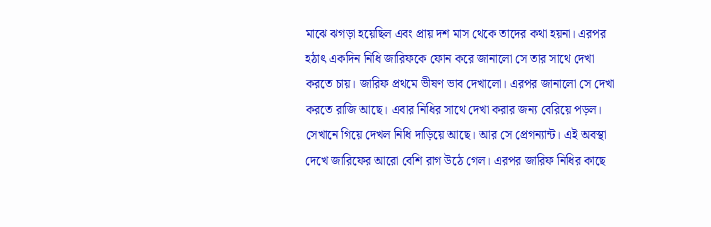মাঝে ঝগড়া হয়েছিল এবং প্রায় দশ মাস থেকে তাদের কথা হয়না। এরপর হঠাৎ একদিন নিধি জারিফকে ফোন করে জানালো সে তার সাথে দেখা করতে চায়। জারিফ প্রথমে ভীষণ ভাব দেখালো। এরপর জানালো সে দেখা করতে রাজি আছে। এবার নিধির সাথে দেখা করার জন্য বেরিয়ে পড়ল। সেখানে গিয়ে দেখল নিধি দাড়িয়ে আছে। আর সে প্রেগন্যান্ট। এই অবস্থা দেখে জারিফের আরো বেশি রাগ উঠে গেল। এরপর জারিফ নিধির কাছে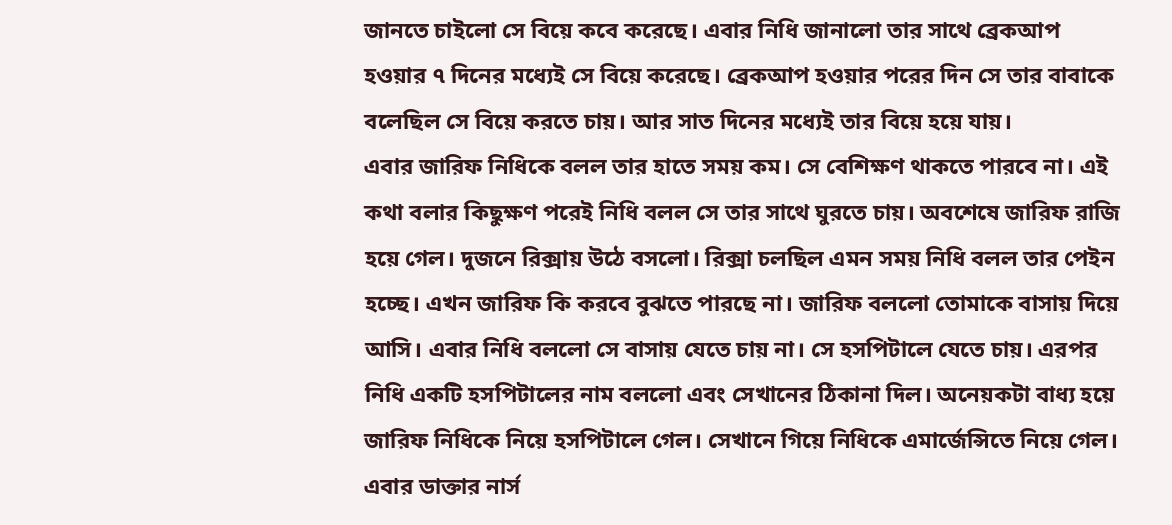জানতে চাইলো সে বিয়ে কবে করেছে। এবার নিধি জানালো তার সাথে ব্রেকআপ হওয়ার ৭ দিনের মধ্যেই সে বিয়ে করেছে। ব্রেকআপ হওয়ার পরের দিন সে তার বাবাকে বলেছিল সে বিয়ে করতে চায়। আর সাত দিনের মধ্যেই তার বিয়ে হয়ে যায়।
এবার জারিফ নিধিকে বলল তার হাতে সময় কম। সে বেশিক্ষণ থাকতে পারবে না। এই কথা বলার কিছুক্ষণ পরেই নিধি বলল সে তার সাথে ঘুরতে চায়। অবশেষে জারিফ রাজি হয়ে গেল। দুজনে রিক্সায় উঠে বসলো। রিক্সা চলছিল এমন সময় নিধি বলল তার পেইন হচ্ছে। এখন জারিফ কি করবে বুঝতে পারছে না। জারিফ বললো তোমাকে বাসায় দিয়ে আসি। এবার নিধি বললো সে বাসায় যেতে চায় না। সে হসপিটালে যেতে চায়। এরপর নিধি একটি হসপিটালের নাম বললো এবং সেখানের ঠিকানা দিল। অনেয়কটা বাধ্য হয়ে জারিফ নিধিকে নিয়ে হসপিটালে গেল। সেখানে গিয়ে নিধিকে এমার্জেন্সিতে নিয়ে গেল। এবার ডাক্তার নার্স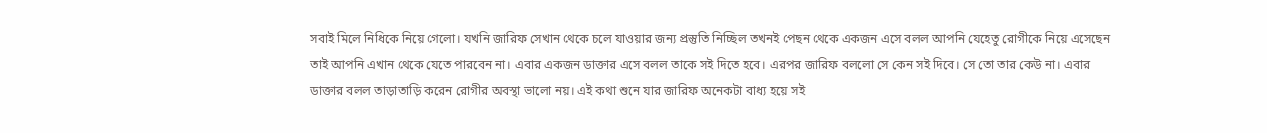সবাই মিলে নিধিকে নিয়ে গেলো। যখনি জারিফ সেখান থেকে চলে যাওয়ার জন্য প্রস্তুতি নিচ্ছিল তখনই পেছন থেকে একজন এসে বলল আপনি যেহেতু রোগীকে নিয়ে এসেছেন তাই আপনি এখান থেকে যেতে পারবেন না। এবার একজন ডাক্তার এসে বলল তাকে সই দিতে হবে। এরপর জারিফ বললো সে কেন সই দিবে। সে তো তার কেউ না। এবার ডাক্তার বলল তাড়াতাড়ি করেন রোগীর অবস্থা ভালো নয়। এই কথা শুনে যার জারিফ অনেকটা বাধ্য হয়ে সই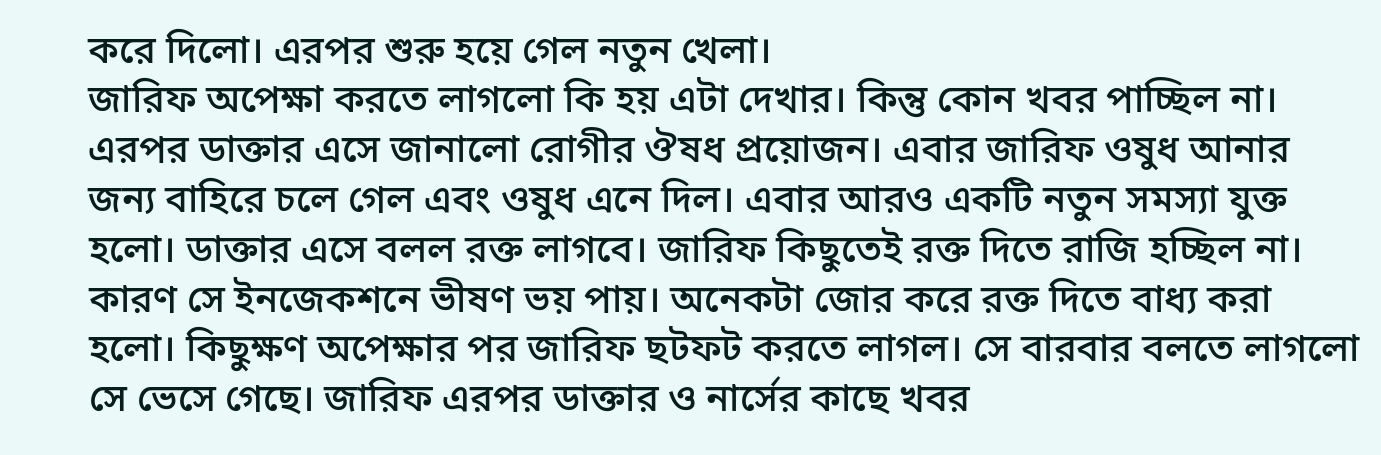করে দিলো। এরপর শুরু হয়ে গেল নতুন খেলা।
জারিফ অপেক্ষা করতে লাগলো কি হয় এটা দেখার। কিন্তু কোন খবর পাচ্ছিল না। এরপর ডাক্তার এসে জানালো রোগীর ঔষধ প্রয়োজন। এবার জারিফ ওষুধ আনার জন্য বাহিরে চলে গেল এবং ওষুধ এনে দিল। এবার আরও একটি নতুন সমস্যা যুক্ত হলো। ডাক্তার এসে বলল রক্ত লাগবে। জারিফ কিছুতেই রক্ত দিতে রাজি হচ্ছিল না। কারণ সে ইনজেকশনে ভীষণ ভয় পায়। অনেকটা জোর করে রক্ত দিতে বাধ্য করা হলো। কিছুক্ষণ অপেক্ষার পর জারিফ ছটফট করতে লাগল। সে বারবার বলতে লাগলো সে ভেসে গেছে। জারিফ এরপর ডাক্তার ও নার্সের কাছে খবর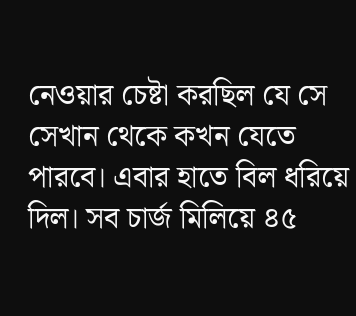নেওয়ার চেষ্টা করছিল যে সে সেখান থেকে কখন যেতে পারবে। এবার হাতে বিল ধরিয়ে দিল। সব চার্জ মিলিয়ে ৪৫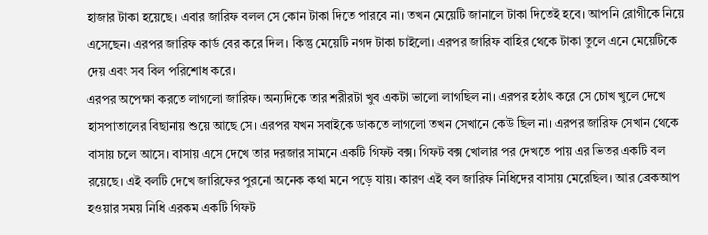হাজার টাকা হয়েছে। এবার জারিফ বলল সে কোন টাকা দিতে পারবে না। তখন মেয়েটি জানালে টাকা দিতেই হবে। আপনি রোগীকে নিয়ে এসেছেন। এরপর জারিফ কার্ড বের করে দিল। কিন্তু মেয়েটি নগদ টাকা চাইলো। এরপর জারিফ বাহির থেকে টাকা তুলে এনে মেয়েটিকে দেয় এবং সব বিল পরিশোধ করে।
এরপর অপেক্ষা করতে লাগলো জারিফ। অন্যদিকে তার শরীরটা খুব একটা ভালো লাগছিল না। এরপর হঠাৎ করে সে চোখ খুলে দেখে হাসপাতালের বিছানায় শুয়ে আছে সে। এরপর যখন সবাইকে ডাকতে লাগলো তখন সেখানে কেউ ছিল না। এরপর জারিফ সেখান থেকে বাসায় চলে আসে। বাসায় এসে দেখে তার দরজার সামনে একটি গিফট বক্স। গিফট বক্স খোলার পর দেখতে পায় এর ভিতর একটি বল রয়েছে। এই বলটি দেখে জারিফের পুরনো অনেক কথা মনে পড়ে যায়। কারণ এই বল জারিফ নিধিদের বাসায় মেরেছিল। আর ব্রেকআপ হওয়ার সময় নিধি এরকম একটি গিফট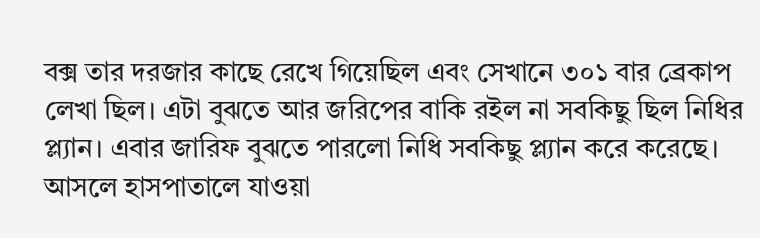বক্স তার দরজার কাছে রেখে গিয়েছিল এবং সেখানে ৩০১ বার ব্রেকাপ লেখা ছিল। এটা বুঝতে আর জরিপের বাকি রইল না সবকিছু ছিল নিধির প্ল্যান। এবার জারিফ বুঝতে পারলো নিধি সবকিছু প্ল্যান করে করেছে। আসলে হাসপাতালে যাওয়া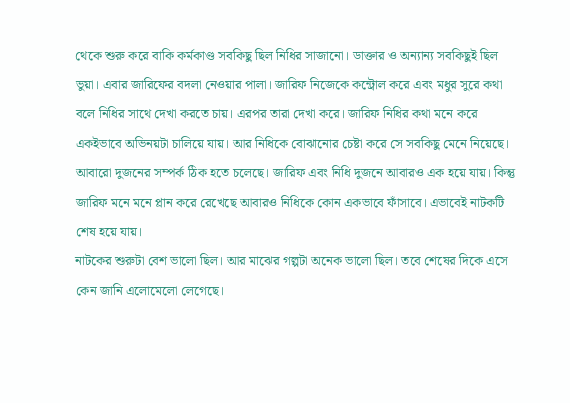থেকে শুরু করে বাকি কর্মকাণ্ড সবকিছু ছিল নিধির সাজানো। ডাক্তার ও অন্যান্য সবকিছুই ছিল ভুয়া। এবার জারিফের বদলা নেওয়ার পালা। জারিফ নিজেকে কন্ট্রোল করে এবং মধুর সুরে কথা বলে নিধির সাথে দেখা করতে চায়। এরপর তারা দেখা করে। জারিফ নিধির কথা মনে করে একইভাবে অভিনয়টা চালিয়ে যায়। আর নিধিকে বোঝানোর চেষ্টা করে সে সবকিছু মেনে নিয়েছে। আবারো দুজনের সম্পর্ক ঠিক হতে চলেছে। জারিফ এবং নিধি দুজনে আবারও এক হয়ে যায়। কিন্তু জারিফ মনে মনে প্লান করে রেখেছে আবারও নিধিকে কোন একভাবে ফাঁসাবে। এভাবেই নাটকটি শেষ হয়ে যায়।
নাটকের শুরুটা বেশ ভালো ছিল। আর মাঝের গল্পটা অনেক ভালো ছিল। তবে শেষের দিকে এসে কেন জানি এলোমেলো লেগেছে।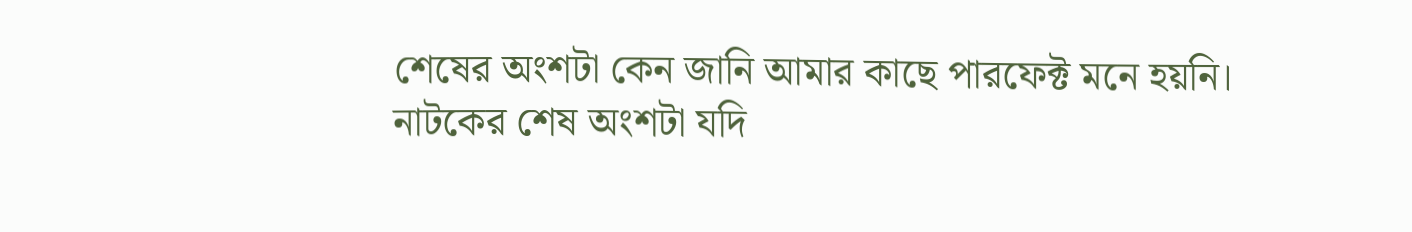শেষের অংশটা কেন জানি আমার কাছে পারফেক্ট মনে হয়নি। নাটকের শেষ অংশটা যদি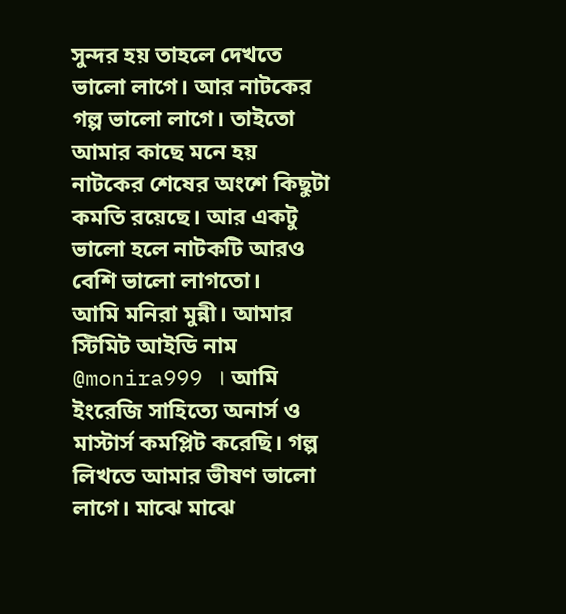সুন্দর হয় তাহলে দেখতে ভালো লাগে। আর নাটকের গল্প ভালো লাগে। তাইতো আমার কাছে মনে হয় নাটকের শেষের অংশে কিছুটা কমতি রয়েছে। আর একটু ভালো হলে নাটকটি আরও বেশি ভালো লাগতো।
আমি মনিরা মুন্নী। আমার স্টিমিট আইডি নাম @monira999 । আমি ইংরেজি সাহিত্যে অনার্স ও মাস্টার্স কমপ্লিট করেছি। গল্প লিখতে আমার ভীষণ ভালো লাগে। মাঝে মাঝে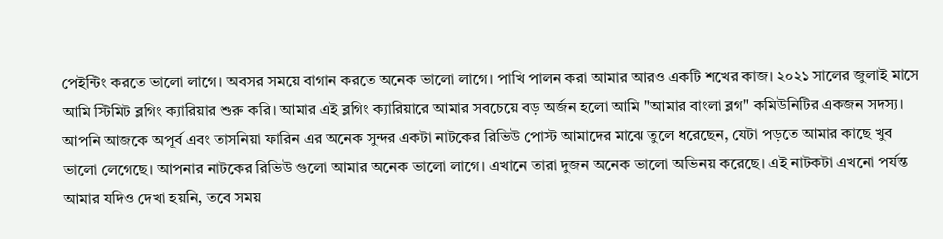পেইন্টিং করতে ভালো লাগে। অবসর সময়ে বাগান করতে অনেক ভালো লাগে। পাখি পালন করা আমার আরও একটি শখের কাজ। ২০২১ সালের জুলাই মাসে আমি স্টিমিট ব্লগিং ক্যারিয়ার শুরু করি। আমার এই ব্লগিং ক্যারিয়ারে আমার সবচেয়ে বড় অর্জন হলো আমি "আমার বাংলা ব্লগ" কমিউনিটির একজন সদস্য।
আপনি আজকে অপূর্ব এবং তাসনিয়া ফারিন এর অনেক সুন্দর একটা নাটকের রিভিউ পোস্ট আমাদের মাঝে তুলে ধরেছেন, যেটা পড়তে আমার কাছে খুব ভালো লেগেছে। আপনার নাটকের রিভিউ গুলো আমার অনেক ভালো লাগে। এখানে তারা দুজন অনেক ভালো অভিনয় করেছে। এই নাটকটা এখনো পর্যন্ত আমার যদিও দেখা হয়নি, তবে সময়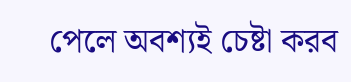পেলে অবশ্যই চেষ্টা করব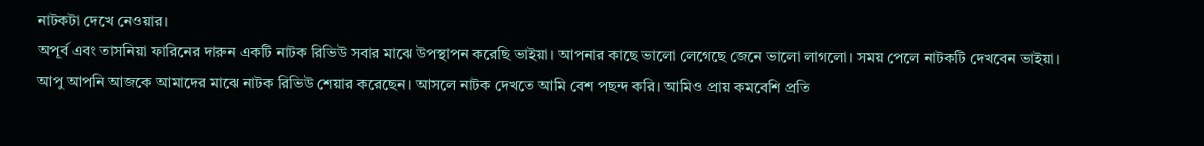নাটকটা দেখে নেওয়ার।
অপূর্ব এবং তাসনিয়া ফারিনের দারুন একটি নাটক রিভিউ সবার মাঝে উপস্থাপন করেছি ভাইয়া। আপনার কাছে ভালো লেগেছে জেনে ভালো লাগলো। সময় পেলে নাটকটি দেখবেন ভাইয়া।
আপু আপনি আজকে আমাদের মাঝে নাটক রিভিউ শেয়ার করেছেন। আসলে নাটক দেখতে আমি বেশ পছন্দ করি। আমিও প্রায় কমবেশি প্রতি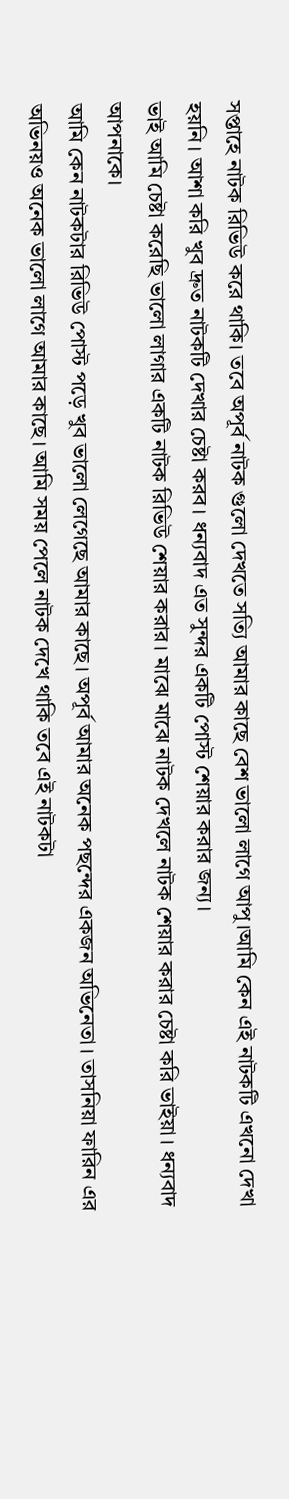সপ্তাহে নাটক রিভিউ করে থাকি। তবে অপূর্ব নাটক গুলো দেখতে সত্যি আমার কাছে বেশ ভালো লাগে আপু।আমি কেন এই নাটকটি এখনো দেখা হয়নি। আশা করি খুব দ্রুত নাটকটি দেখার চেষ্টা করব। ধন্যবাদ এত সুন্দর একটি পোস্ট শেয়ার করার জন্য।
ভাই আমি চেষ্টা করেছি ভালো লাগার একটি নাটক রিভিউ শেয়ার করার। মাঝে মাঝে নাটক দেখলে নাটক শেয়ার করার চেষ্টা করি ভাইয়া। ধন্যবাদ আপনাকে।
আমি কেন নাটকটার রিভিউ পোস্ট পড়ে খুব ভালো লেগেছে আমার কাছে। অপূর্ব আমার অনেক পছন্দের একজন অভিনেতা। তাসনিয়া ফারিন এর অভিনয়ও অনেক ভালো লাগে আমার কাছে। আমি সময় পেলে নাটক দেখে থাকি তবে এই নাটকটা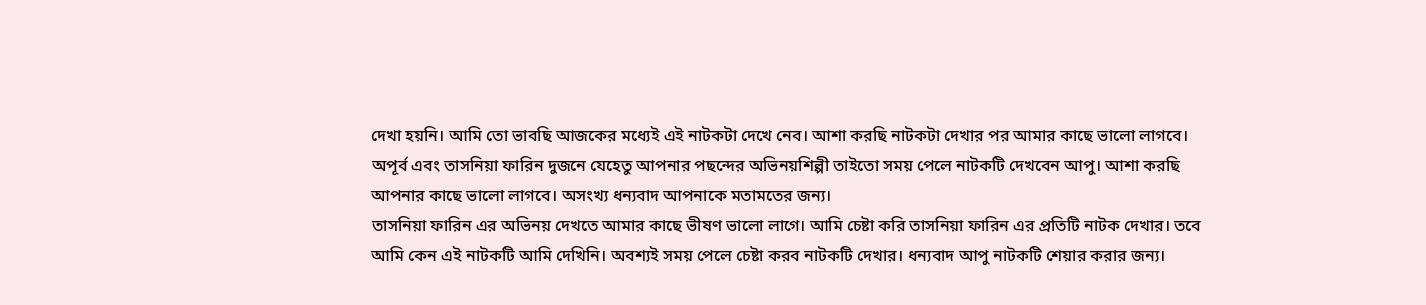দেখা হয়নি। আমি তো ভাবছি আজকের মধ্যেই এই নাটকটা দেখে নেব। আশা করছি নাটকটা দেখার পর আমার কাছে ভালো লাগবে।
অপূর্ব এবং তাসনিয়া ফারিন দুজনে যেহেতু আপনার পছন্দের অভিনয়শিল্পী তাইতো সময় পেলে নাটকটি দেখবেন আপু। আশা করছি আপনার কাছে ভালো লাগবে। অসংখ্য ধন্যবাদ আপনাকে মতামতের জন্য।
তাসনিয়া ফারিন এর অভিনয় দেখতে আমার কাছে ভীষণ ভালো লাগে। আমি চেষ্টা করি তাসনিয়া ফারিন এর প্রতিটি নাটক দেখার। তবে আমি কেন এই নাটকটি আমি দেখিনি। অবশ্যই সময় পেলে চেষ্টা করব নাটকটি দেখার। ধন্যবাদ আপু নাটকটি শেয়ার করার জন্য।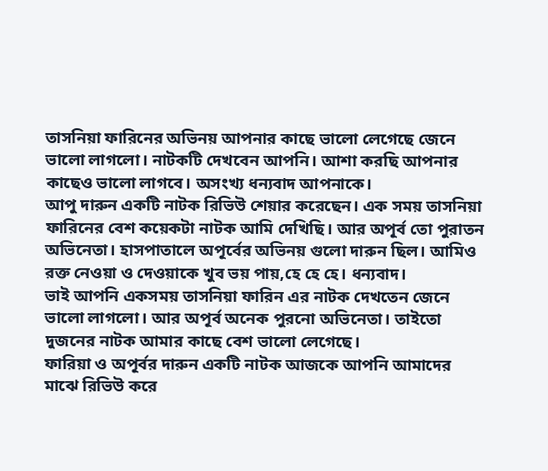তাসনিয়া ফারিনের অভিনয় আপনার কাছে ভালো লেগেছে জেনে ভালো লাগলো। নাটকটি দেখবেন আপনি। আশা করছি আপনার কাছেও ভালো লাগবে। অসংখ্য ধন্যবাদ আপনাকে।
আপু দারুন একটি নাটক রিভিউ শেয়ার করেছেন। এক সময় তাসনিয়া ফারিনের বেশ কয়েকটা নাটক আমি দেখিছি। আর অপূর্ব তো পুরাতন অভিনেতা। হাসপাতালে অপূর্বের অভিনয় গুলো দারুন ছিল। আমিও রক্ত নেওয়া ও দেওয়াকে খুব ভয় পায়,হে হে হে। ধন্যবাদ।
ভাই আপনি একসময় তাসনিয়া ফারিন এর নাটক দেখতেন জেনে ভালো লাগলো। আর অপূর্ব অনেক পুরনো অভিনেতা। তাইতো দুজনের নাটক আমার কাছে বেশ ভালো লেগেছে।
ফারিয়া ও অপূর্বর দারুন একটি নাটক আজকে আপনি আমাদের মাঝে রিভিউ করে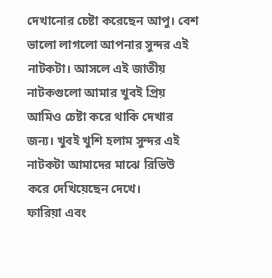দেখানোর চেষ্টা করেছেন আপু। বেশ ভালো লাগলো আপনার সুন্দর এই নাটকটা। আসলে এই জাতীয় নাটকগুলো আমার খুবই প্রিয় আমিও চেষ্টা করে থাকি দেখার জন্য। খুবই খুশি হলাম সুন্দর এই নাটকটা আমাদের মাঝে রিভিউ করে দেখিয়েছেন দেখে।
ফারিয়া এবং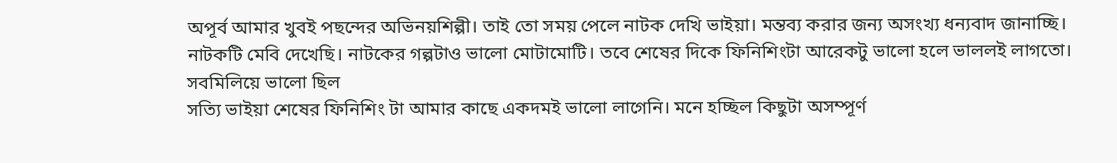অপূর্ব আমার খুবই পছন্দের অভিনয়শিল্পী। তাই তো সময় পেলে নাটক দেখি ভাইয়া। মন্তব্য করার জন্য অসংখ্য ধন্যবাদ জানাচ্ছি।
নাটকটি মেবি দেখেছি। নাটকের গল্পটাও ভালো মোটামোটি। তবে শেষের দিকে ফিনিশিংটা আরেকটু ভালো হলে ভাললই লাগতো। সবমিলিয়ে ভালো ছিল
সত্যি ভাইয়া শেষের ফিনিশিং টা আমার কাছে একদমই ভালো লাগেনি। মনে হচ্ছিল কিছুটা অসম্পূর্ণ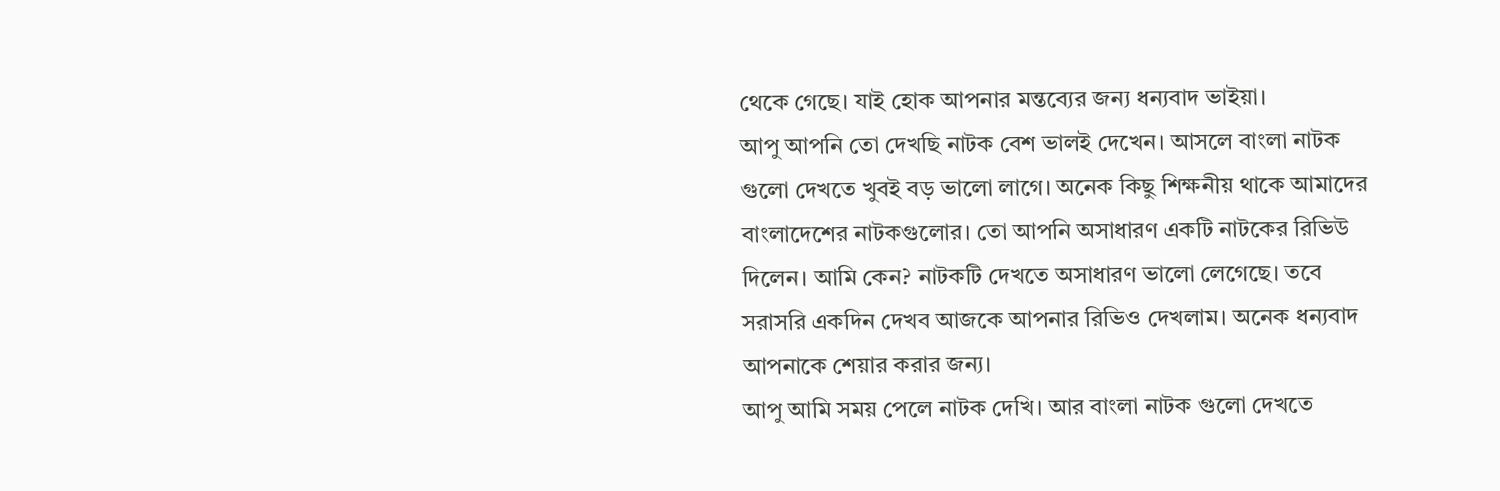থেকে গেছে। যাই হোক আপনার মন্তব্যের জন্য ধন্যবাদ ভাইয়া।
আপু আপনি তো দেখছি নাটক বেশ ভালই দেখেন। আসলে বাংলা নাটক গুলো দেখতে খুবই বড় ভালো লাগে। অনেক কিছু শিক্ষনীয় থাকে আমাদের বাংলাদেশের নাটকগুলোর। তো আপনি অসাধারণ একটি নাটকের রিভিউ দিলেন। আমি কেন? নাটকটি দেখতে অসাধারণ ভালো লেগেছে। তবে সরাসরি একদিন দেখব আজকে আপনার রিভিও দেখলাম। অনেক ধন্যবাদ আপনাকে শেয়ার করার জন্য।
আপু আমি সময় পেলে নাটক দেখি। আর বাংলা নাটক গুলো দেখতে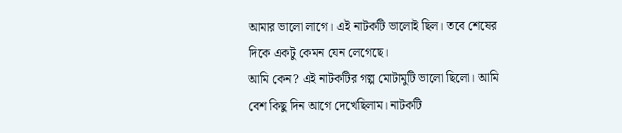আমার ভালো লাগে। এই নাটকটি ভালোই ছিল। তবে শেষের দিকে একটু কেমন যেন লেগেছে।
আমি কেন? এই নাটকটির গল্প মোটামুটি ভালো ছিলো। আমি বেশ কিছু দিন আগে দেখেছিলাম। নাটকটি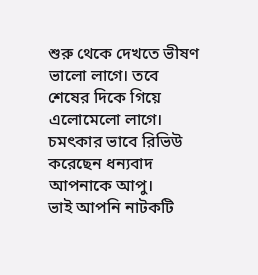শুরু থেকে দেখতে ভীষণ ভালো লাগে। তবে শেষের দিকে গিয়ে এলোমেলো লাগে। চমৎকার ভাবে রিভিউ করেছেন ধন্যবাদ আপনাকে আপু।
ভাই আপনি নাটকটি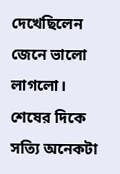দেখেছিলেন জেনে ভালো লাগলো। শেষের দিকে সত্যি অনেকটা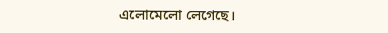এলোমেলো লেগেছে।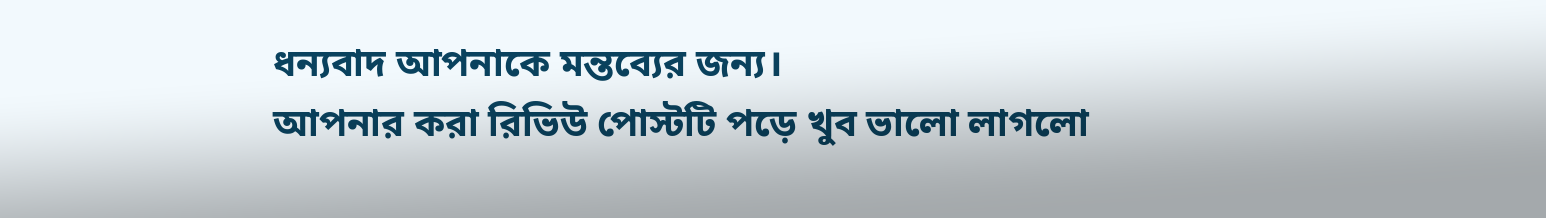ধন্যবাদ আপনাকে মন্তব্যের জন্য।
আপনার করা রিভিউ পোস্টটি পড়ে খুব ভালো লাগলো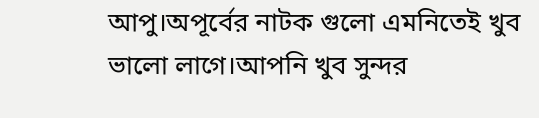আপু।অপূর্বের নাটক গুলো এমনিতেই খুব ভালো লাগে।আপনি খুব সুন্দর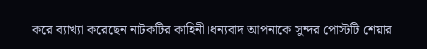করে ব্যাখ্যা করেছেন নাটকটির কাহিনী।ধন্যবাদ আপনাকে সুন্দর পোস্টটি শেয়ার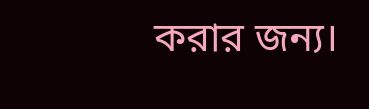করার জন্য।